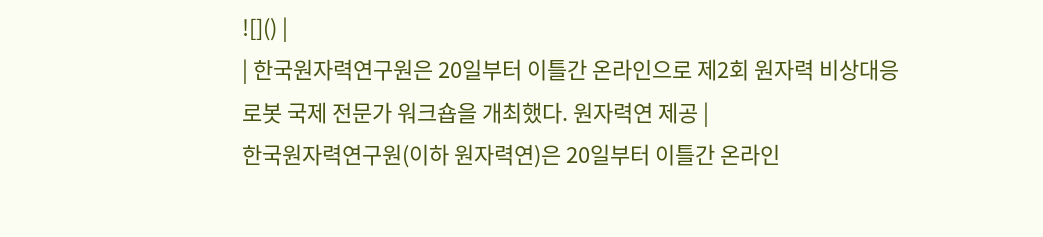![]() |
| 한국원자력연구원은 20일부터 이틀간 온라인으로 제2회 원자력 비상대응로봇 국제 전문가 워크숍을 개최했다. 원자력연 제공 |
한국원자력연구원(이하 원자력연)은 20일부터 이틀간 온라인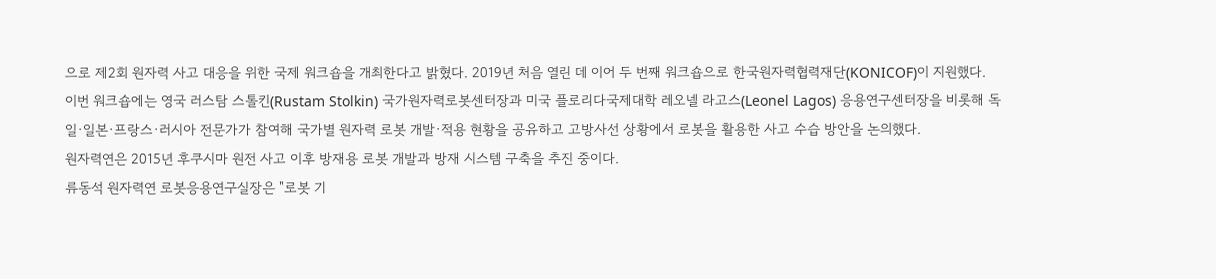으로 제2회 원자력 사고 대응을 위한 국제 워크숍을 개최한다고 밝혔다. 2019년 처음 열린 데 이어 두 번째 워크숍으로 한국원자력협력재단(KONICOF)이 지원했다.
이번 워크숍에는 영국 러스탐 스톨킨(Rustam Stolkin) 국가원자력로봇센터장과 미국 플로리다국제대학 레오넬 라고스(Leonel Lagos) 응용연구센터장을 비롯해 독일·일본·프랑스·러시아 전문가가 참여해 국가별 원자력 로봇 개발·적용 현황을 공유하고 고방사선 상황에서 로봇을 활용한 사고 수습 방안을 논의했다.
원자력연은 2015년 후쿠시마 원전 사고 이후 방재용 로봇 개발과 방재 시스템 구축을 추진 중이다.
류동석 원자력연 로봇응용연구실장은 "로봇 기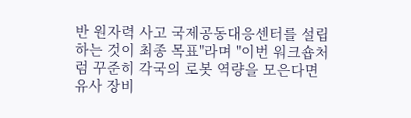반 원자력 사고 국제공동대응센터를 설립하는 것이 최종 목표"라며 "이번 워크숍처럼 꾸준히 각국의 로봇 역량을 모은다면 유사 장비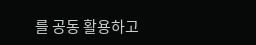를 공동 활용하고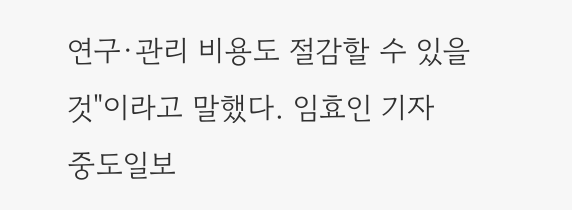연구·관리 비용도 절감할 수 있을 것"이라고 말했다. 임효인 기자
중도일보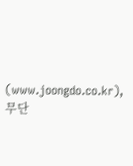(www.joongdo.co.kr), 무단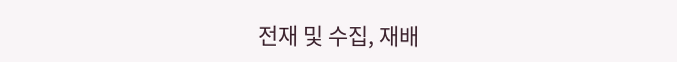전재 및 수집, 재배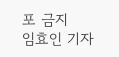포 금지
임효인 기자